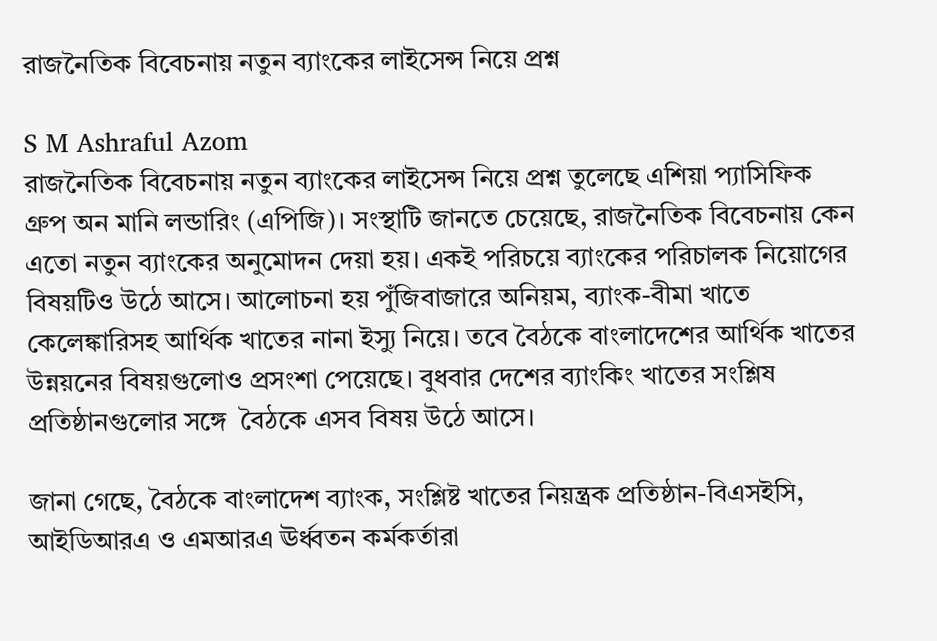রাজনৈতিক বিবেচনায় নতুন ব্যাংকের লাইসেন্স নিয়ে প্রশ্ন

S M Ashraful Azom
রাজনৈতিক বিবেচনায় নতুন ব্যাংকের লাইসেন্স নিয়ে প্রশ্ন তুলেছে এশিয়া প্যাসিফিক গ্রুপ অন মানি লন্ডারিং (এপিজি)। সংস্থাটি জানতে চেয়েছে, রাজনৈতিক বিবেচনায় কেন এতো নতুন ব্যাংকের অনুমোদন দেয়া হয়। একই পরিচয়ে ব্যাংকের পরিচালক নিয়োগের বিষয়টিও উঠে আসে। আলোচনা হয় পুঁজিবাজারে অনিয়ম, ব্যাংক-বীমা খাতে কেলেঙ্কারিসহ আর্থিক খাতের নানা ইস্যু নিয়ে। তবে বৈঠকে বাংলাদেশের আর্থিক খাতের উন্নয়নের বিষয়গুলোও প্রসংশা পেয়েছে। বুধবার দেশের ব্যাংকিং খাতের সংশ্লিষ প্রতিষ্ঠানগুলোর সঙ্গে  বৈঠকে এসব বিষয় উঠে আসে।

জানা গেছে, বৈঠকে বাংলাদেশ ব্যাংক, সংশ্লিষ্ট খাতের নিয়ন্ত্রক প্রতিষ্ঠান-বিএসইসি, আইডিআরএ ও এমআরএ ঊর্ধ্বতন কর্মকর্তারা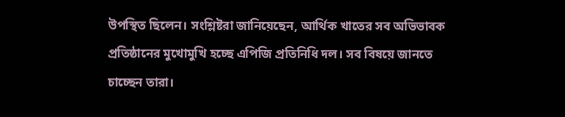উপস্থিত ছিলেন। সংশ্লিষ্টরা জানিয়েছেন, আর্থিক খাতের সব অভিভাবক প্রতিষ্ঠানের মুখোমুখি হচ্ছে এপিজি প্রতিনিধি দল। সব বিষয়ে জানতে চাচ্ছেন তারা।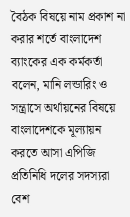বৈঠক বিষয়ে নাম প্রকাশ না করার শর্তে বাংলাদেশ ব্যাংকের এক কর্মকর্তা বলেন, মানি লন্ডারিং ও সন্ত্রাসে অর্থায়নের বিষয়ে বাংলাদেশকে মূল্যায়ন করতে আসা এপিজি প্রতিনিধি দলের সদস্যরা বেশ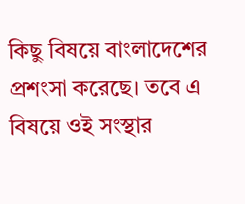কিছু বিষয়ে বাংলাদেশের প্রশংসা করেছে। তবে এ বিষয়ে ওই সংস্থার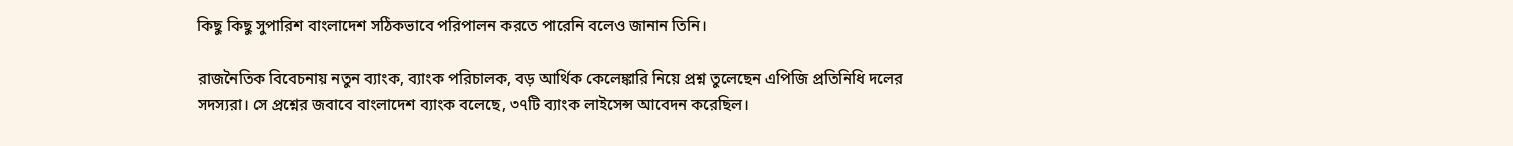কিছু কিছু সুপারিশ বাংলাদেশ সঠিকভাবে পরিপালন করতে পারেনি বলেও জানান তিনি।

রাজনৈতিক বিবেচনায় নতুন ব্যাংক, ব্যাংক পরিচালক, বড় আর্থিক কেলেঙ্কারি নিয়ে প্রশ্ন তুলেছেন এপিজি প্রতিনিধি দলের সদস্যরা। সে প্রশ্নের জবাবে বাংলাদেশ ব্যাংক বলেছে, ৩৭টি ব্যাংক লাইসেন্স আবেদন করেছিল।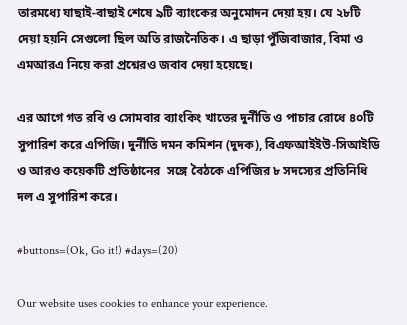তারমধ্যে যাছাই-বাছাই শেষে ৯টি ব্যাংকের অনুমোদন দেয়া হয়। যে ২৮টি দেয়া হয়নি সেগুলো ছিল অতি রাজনৈতিক। এ ছাড়া পুঁজিবাজার, বিমা ও এমআরএ নিয়ে করা প্রশ্নেরও জবাব দেয়া হয়েছে।

এর আগে গত রবি ও সোমবার ব্যাংকিং খাতের দুর্নীতি ও পাচার রোধে ৪০টি সুপারিশ করে এপিজি। দুর্নীতি দমন কমিশন (দুদক), বিএফআইইউ-সিআইডি ও আরও কয়েকটি প্রতিষ্ঠানের  সঙ্গে বৈঠকে এপিজির ৮ সদস্যের প্রতিনিধি দল এ সুপারিশ করে।

#buttons=(Ok, Go it!) #days=(20)

Our website uses cookies to enhance your experience.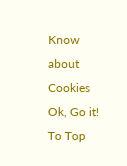Know about Cookies
Ok, Go it!
To Top